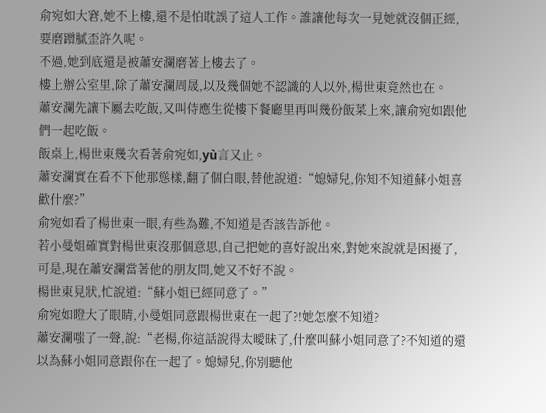俞宛如大窘,她不上樓,還不是怕耽誤了這人工作。誰讓他每次一見她就沒個正經,要磨蹭膩歪許久呢。
不過,她到底還是被蕭安瀾磨著上樓去了。
樓上辦公室里,除了蕭安瀾周晟,以及幾個她不認識的人以外,楊世東竟然也在。
蕭安瀾先讓下屬去吃飯,又叫侍應生從樓下餐廳里再叫幾份飯菜上來,讓俞宛如跟他們一起吃飯。
飯桌上,楊世東幾次看著俞宛如,yù言又止。
蕭安瀾實在看不下他那慫樣,翻了個白眼,替他說道:“媳婦兒,你知不知道蘇小姐喜歡什麼?”
俞宛如看了楊世東一眼,有些為難,不知道是否該告訴他。
若小曼姐確實對楊世東沒那個意思,自己把她的喜好說出來,對她來說就是困擾了,可是,現在蕭安瀾當著他的朋友問,她又不好不說。
楊世東見狀,忙說道:“蘇小姐已經同意了。”
俞宛如瞪大了眼睛,小曼姐同意跟楊世東在一起了?!她怎麼不知道?
蕭安瀾嗤了一聲,說:“老楊,你這話說得太曖昧了,什麼叫蘇小姐同意了?不知道的還以為蘇小姐同意跟你在一起了。媳婦兒,你別聽他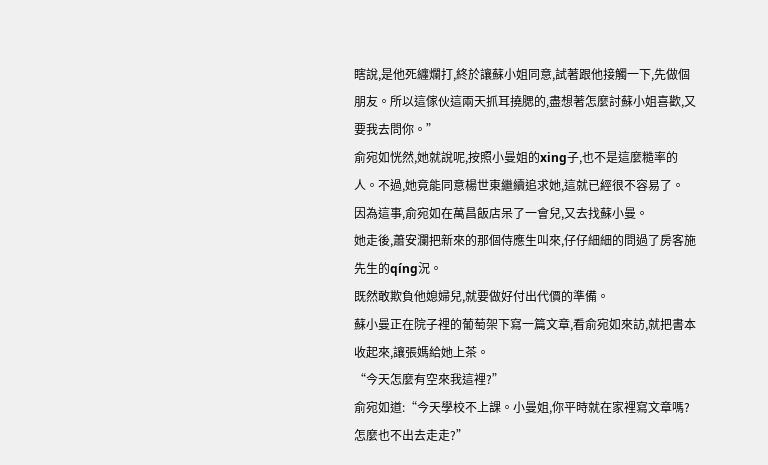瞎說,是他死纏爛打,終於讓蘇小姐同意,試著跟他接觸一下,先做個朋友。所以這傢伙這兩天抓耳撓腮的,盡想著怎麼討蘇小姐喜歡,又要我去問你。”
俞宛如恍然,她就說呢,按照小曼姐的xing子,也不是這麼糙率的人。不過,她竟能同意楊世東繼續追求她,這就已經很不容易了。
因為這事,俞宛如在萬昌飯店呆了一會兒,又去找蘇小曼。
她走後,蕭安瀾把新來的那個侍應生叫來,仔仔細細的問過了房客施先生的qíng況。
既然敢欺負他媳婦兒,就要做好付出代價的準備。
蘇小曼正在院子裡的葡萄架下寫一篇文章,看俞宛如來訪,就把書本收起來,讓張媽給她上茶。
“今天怎麼有空來我這裡?”
俞宛如道:“今天學校不上課。小曼姐,你平時就在家裡寫文章嗎?怎麼也不出去走走?”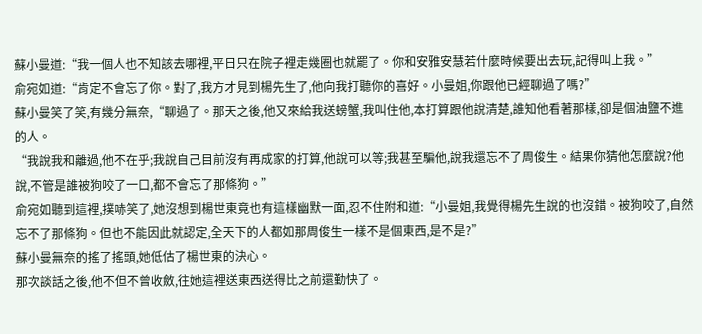蘇小曼道:“我一個人也不知該去哪裡,平日只在院子裡走幾圈也就罷了。你和安雅安慧若什麼時候要出去玩,記得叫上我。”
俞宛如道:“肯定不會忘了你。對了,我方才見到楊先生了,他向我打聽你的喜好。小曼姐,你跟他已經聊過了嗎?”
蘇小曼笑了笑,有幾分無奈,“聊過了。那天之後,他又來給我送螃蟹,我叫住他,本打算跟他說清楚,誰知他看著那樣,卻是個油鹽不進的人。
“我說我和離過,他不在乎;我說自己目前沒有再成家的打算,他說可以等;我甚至騙他,說我還忘不了周俊生。結果你猜他怎麼說?他說,不管是誰被狗咬了一口,都不會忘了那條狗。”
俞宛如聽到這裡,撲哧笑了,她沒想到楊世東竟也有這樣幽默一面,忍不住附和道:“小曼姐,我覺得楊先生說的也沒錯。被狗咬了,自然忘不了那條狗。但也不能因此就認定,全天下的人都如那周俊生一樣不是個東西,是不是?”
蘇小曼無奈的搖了搖頭,她低估了楊世東的決心。
那次談話之後,他不但不曾收斂,往她這裡送東西送得比之前還勤快了。